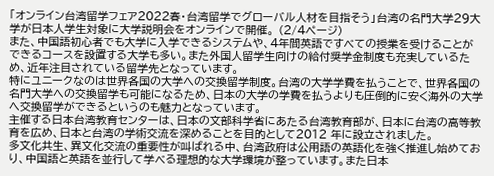「オンライン台湾留学フェア2022春・台湾留学でグローバル人材を目指そう」台湾の名門大学29大学が日本人学生対象に大学説明会をオンラインで開催。 (2/4ページ)
また、中国語初心者でも大学に入学できるシステムや、4年間英語ですべての授業を受けることができるコースを設置する大学も多い。また外国人留学生向けの給付奨学金制度も充実しているため、近年注目されている留学先となっています。
特にユニークなのは世界各国の大学への交換留学制度。台湾の大学学費を払うことで、世界各国の名門大学への交換留学も可能になるため、日本の大学の学費を払うよりも圧倒的に安く海外の大学へ交換留学ができるというのも魅力となっています。
主催する日本台湾教育センターは、日本の文部科学省にあたる台湾教育部が、日本に台湾の高等教育を広め、日本と台湾の学術交流を深めることを目的として2012 年に設立されました。
多文化共生、異文化交流の重要性が叫ばれる中、台湾政府は公用語の英語化を強く推進し始めており、中国語と英語を並行して学べる理想的な大学環境が整っています。また日本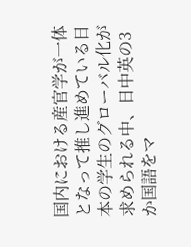国内における産官学が一体となって推し進めている日本の学生のグローバル化が求められる中、日中英の3か国語をマ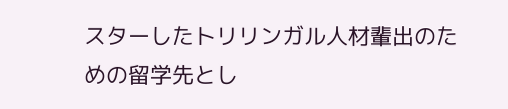スターしたトリリンガル人材輩出のための留学先とし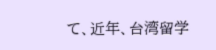て、近年、台湾留学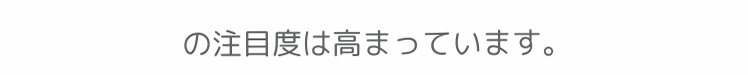の注目度は高まっています。